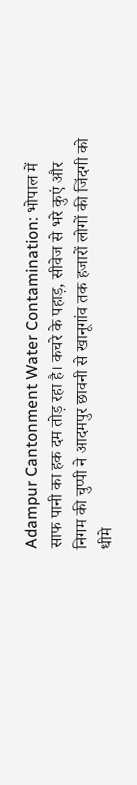Adampur Cantonment Water Contamination: भोपाल में साफ पानी का हक दम तोड़ रहा है। कचरे के पहाड़, सीवेज से भरे कुएं और निगम की चुप्पी ने आदमपुर छावनी से खानूगांव तक हजारों लोगों की जिंदगी को धीमे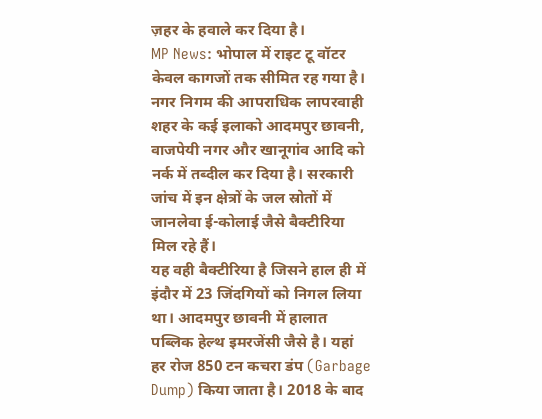ज़हर के हवाले कर दिया है।
MP News: भोपाल में राइट टू वॉटर केवल कागजों तक सीमित रह गया है। नगर निगम की आपराधिक लापरवाही शहर के कई इलाको आदमपुर छावनी, वाजपेयी नगर और खानूगांव आदि को नर्क में तब्दील कर दिया है। सरकारी जांच में इन क्षेत्रों के जल स्रोतों में जानलेवा ई-कोलाई जैसे बैक्टीरिया मिल रहे हैं।
यह वही बैक्टीरिया है जिसने हाल ही में इंदौर में 23 जिंदगियों को निगल लिया था। आदमपुर छावनी में हालात पब्लिक हेल्थ इमरजेंसी जैसे है। यहां हर रोज 850 टन कचरा डंप (Garbage Dump) किया जाता है। 2018 के बाद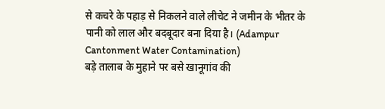से कचरे के पहाड़ से निकलने वाले लीचेट ने जमीन के भीतर के पानी को लाल और बदबूदार बना दिया है। (Adampur Cantonment Water Contamination)
बड़े तालाब के मुहाने पर बसे खानूगांव की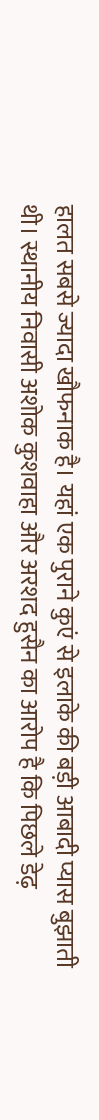हालत सबसे ज्यादा खौफनाक है। यहां एक पुराने कुएं से इलाके की बड़ी आबादी प्यास बुझाती थी। स्थानीय निवासी अशोक कुशवाहा और अरशद हुसैन का आरोप है कि पिछले डेढ़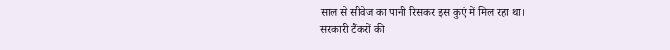साल से सीवेज का पानी रिसकर इस कुएं में मिल रहा था।
सरकारी टैंकरों की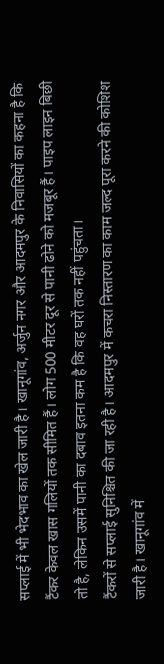सप्लाई में भी भेदभाव का खेल जारी है। खानूगांव, अर्जुन नगर और आदमपुर के निवासियों का कहना है कि टैंकर केवल खास गलियों तक सीमित हैं। लोग 500 मीटर दूर से पानी ढोने को मजबूर हैं। पाइप लाइन बिछी तो है, लेकिन उसमें पानी का दबाव इतना कम है कि वह घरों तक नहीं पहुंचता।
टैंकरों से सप्लाई सुनिश्चित की जा रही है। आदमपुर में कचरा निस्तारण का काम जल्द पूरा करने की कोशिश जारी है। खानूगांव में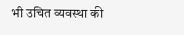भी उचित व्यवस्था की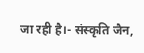जा रही है।- संस्कृति जैन,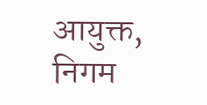आयुक्त, निगम